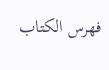فهرس الكتاب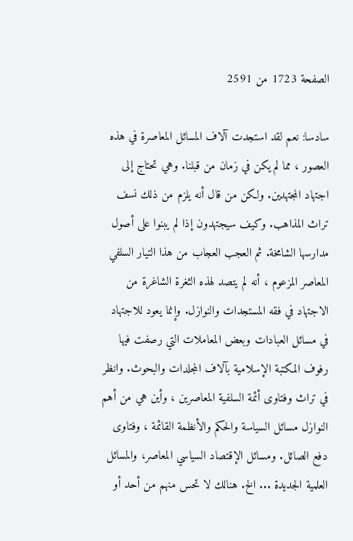الصفحة 1723 من 2591

سادسا: نعم لقد استجدت آلاف المسائل المعاصرة في هذه العصور ، مما لم يكن في زمان من قبلنا. وهي تحتاج إلى اجتهاد المجتهدين. ولكن من قال أنه يلزم من ذلك نسف تراث المذاهب. وكيف سيجتهدون إذا لم يبنوا على أصول مدارسها الشامخة. ثم العجب العجاب من هذا التيار السلفي المعاصر المزعوم ، أنه لم يتصد لهذه الثغرة الشاغرة من الاجتهاد في فقه المستجدات والنوازل. وإنما يعود للاجتهاد في مسائل العبادات وبعض المعاملات التي رصفت فيها رفوف المكتبة الإسلامية بآلاف المجلدات والبحوث. وانظر في تراث وفتاوى أئمة السلفية المعاصرين ، وأين هي من أهم النوازل مسائل السياسة والحكم والأنظمة القائمة ، وفتاوى دفع الصائل. ومسائل الإقتصاد السياسي المعاصر، والمسائل العلمية الجديدة ... الخ. هنالك لا تحس منهم من أحد أو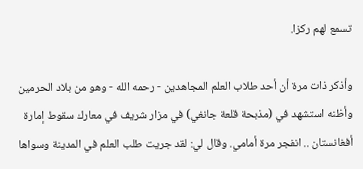تسمع لهم ركزا.

وأذكر ذات مرة أن أحد طلاب العلم المجاهدين - رحمه الله - وهو من بلاد الحرمين وأظنه استشهد في (مذبحة قلعة جانغي) في مزار شريف في معارك سقوط إمارة أفغانستان .. انفجر مرة أمامي. وقال لي: لقد جريت طلب العلم في المدينة وسواها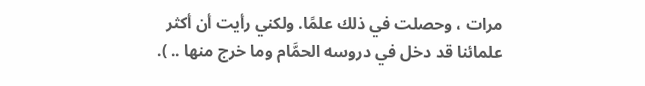مرات ، وحصلت في ذلك علمًا. ولكني رأيت أن أكثر علمائنا قد دخل في دروسه الحمَّام وما خرج منها .. ).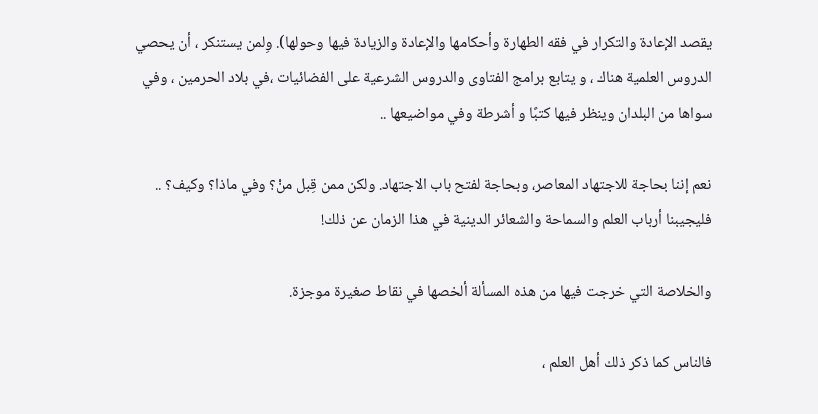يقصد الإعادة والتكرار في فقه الطهارة وأحكامها والإعادة والزيادة فيها وحولها). وِلمن يستنكر ، أن يحصي الدروس العلمية هناك ، و يتابع برامج الفتاوى والدروس الشرعية على الفضائيات ،في بلاد الحرمين ، وفي سواها من البلدان وينظر فيها كتبًا و أشرطة وفي مواضيعها ..

نعم إننا بحاجة للاجتهاد المعاصر، وبحاجة لفتح باب الاجتهاد. ولكن ممن قِبل منْ؟ وفي ماذا؟ وكيف؟ .. فليجيبنا أرباب العلم والسماحة والشعائر الدينية في هذا الزمان عن ذلك!

والخلاصة التي خرجت فيها من هذه المسألة ألخصها في نقاط صغيرة موجزة.

فالناس كما ذكر ذلك أهل العلم ،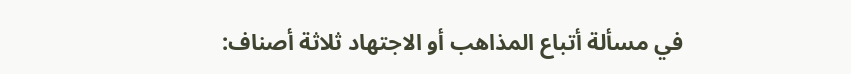في مسألة أتباع المذاهب أو الاجتهاد ثلاثة أصناف: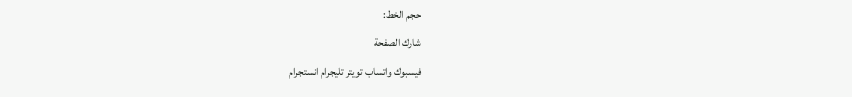حجم الخط:
شارك الصفحة
فيسبوك واتساب تويتر تليجرام انستجرام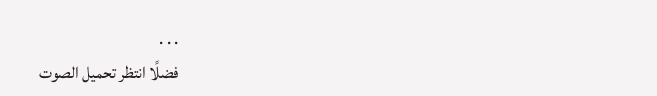. . .
فضلًا انتظر تحميل الصوت